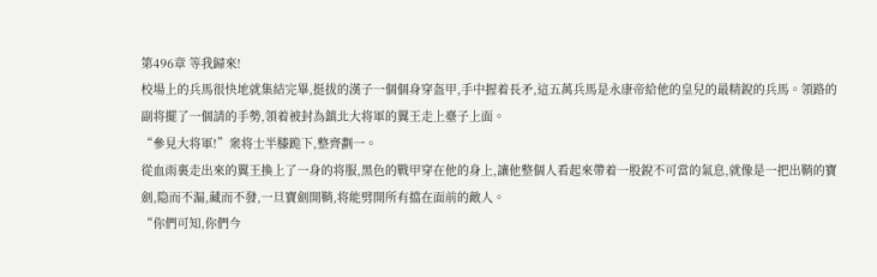第496章 等我歸來!
校場上的兵馬很快地就集結完畢,挺拔的漢子一個個身穿盔甲,手中握着長矛,這五萬兵馬是永康帝給他的皇兒的最精銳的兵馬。領路的副将擺了一個請的手勢,領着被封為鎮北大将軍的翼王走上臺子上面。
“參見大将軍!”衆将士半膝跪下,整齊劃一。
從血雨裏走出來的翼王換上了一身的将服,黑色的戰甲穿在他的身上,讓他整個人看起來帶着一股銳不可當的氣息,就像是一把出鞘的寶劍,隐而不漏,藏而不發,一旦寶劍開鞘,将能劈開所有擋在面前的敵人。
“你們可知,你們今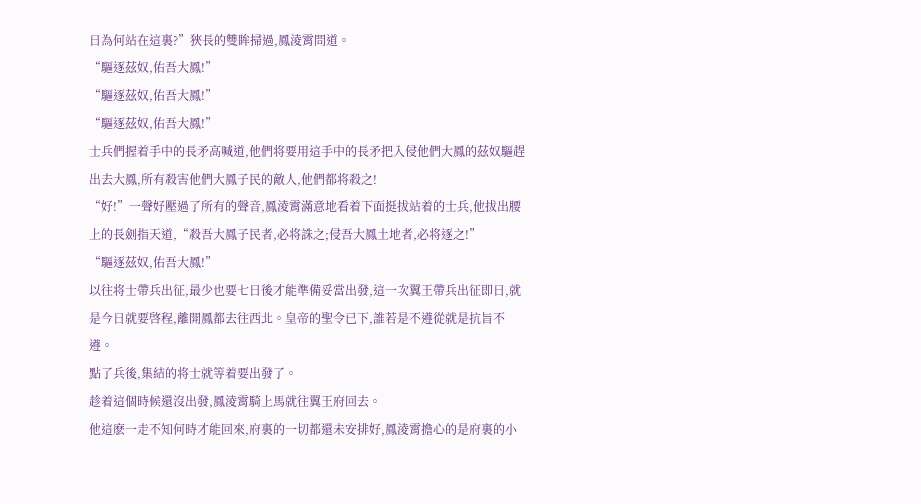日為何站在這裏?”狹長的雙眸掃過,鳳淩霄問道。
“驅逐茲奴,佑吾大鳳!”
“驅逐茲奴,佑吾大鳳!”
“驅逐茲奴,佑吾大鳳!”
士兵們握着手中的長矛高喊道,他們将要用這手中的長矛把入侵他們大鳳的茲奴驅趕出去大鳳,所有殺害他們大鳳子民的敵人,他們都将殺之!
“好!”一聲好壓過了所有的聲音,鳳淩霄滿意地看着下面挺拔站着的士兵,他拔出腰上的長劍指天道,“殺吾大鳳子民者,必将誅之;侵吾大鳳土地者,必将逐之!”
“驅逐茲奴,佑吾大鳳!”
以往将士帶兵出征,最少也要七日後才能準備妥當出發,這一次翼王帶兵出征即日,就是今日就要啓程,離開鳳都去往西北。皇帝的聖令已下,誰若是不遵從就是抗旨不遵。
點了兵後,集結的将士就等着要出發了。
趁着這個時候還沒出發,鳳淩霄騎上馬就往翼王府回去。
他這麽一走不知何時才能回來,府裏的一切都還未安排好,鳳淩霄擔心的是府裏的小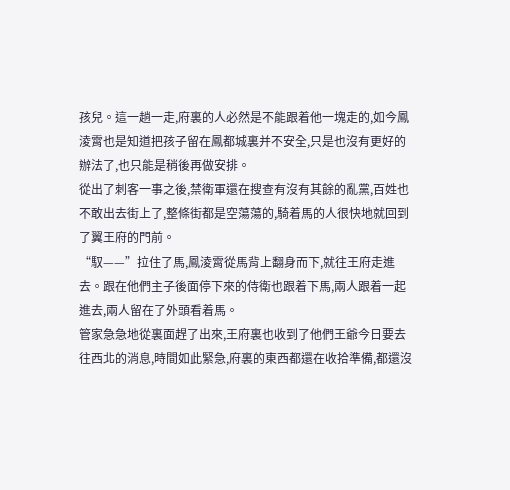孩兒。這一趟一走,府裏的人必然是不能跟着他一塊走的,如今鳳淩霄也是知道把孩子留在鳳都城裏并不安全,只是也沒有更好的辦法了,也只能是稍後再做安排。
從出了刺客一事之後,禁衛軍還在搜查有沒有其餘的亂黨,百姓也不敢出去街上了,整條街都是空蕩蕩的,騎着馬的人很快地就回到了翼王府的門前。
“馭——”拉住了馬,鳳淩霄從馬背上翻身而下,就往王府走進去。跟在他們主子後面停下來的侍衛也跟着下馬,兩人跟着一起進去,兩人留在了外頭看着馬。
管家急急地從裏面趕了出來,王府裏也收到了他們王爺今日要去往西北的消息,時間如此緊急,府裏的東西都還在收拾準備,都還沒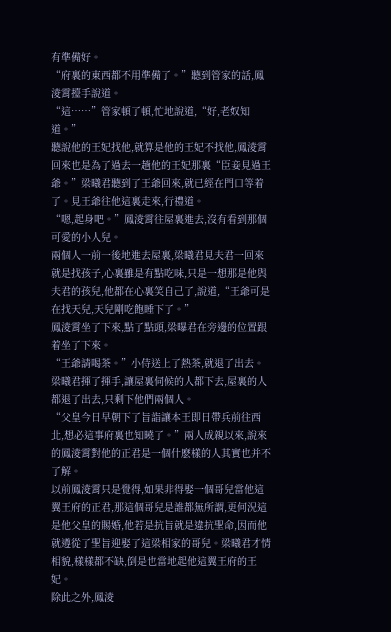有準備好。
“府裏的東西都不用準備了。”聽到管家的話,鳳淩霄擡手說道。
“這……”管家頓了頓,忙地說道,“好,老奴知道。”
聽說他的王妃找他,就算是他的王妃不找他,鳳淩霄回來也是為了過去一趟他的王妃那裏“臣妾見過王爺。”梁曦君聽到了王爺回來,就已經在門口等着了。見王爺往他這裏走來,行禮道。
“嗯,起身吧。”鳳淩霄往屋裏進去,沒有看到那個可愛的小人兒。
兩個人一前一後地進去屋裏,梁曦君見夫君一回來就是找孩子,心裏雖是有點吃味,只是一想那是他與夫君的孩兒,他都在心裏笑自己了,說道,“王爺可是在找天兒,天兒剛吃飽睡下了。”
鳳淩霄坐了下來,點了點頭,梁曝君在旁邊的位置跟着坐了下來。
“王爺請喝茶。”小侍送上了熱茶,就退了出去。
梁曦君揮了揮手,讓屋裏伺候的人都下去,屋裏的人都退了出去,只剩下他們兩個人。
“父皇今日早朝下了旨詣讓本王即日帶兵前往西北,想必這事府裏也知曉了。”兩人成親以來,說來的鳳淩霄對他的正君是一個什麽樣的人其實也并不了解。
以前鳳淩霄只是覺得,如果非得娶一個哥兒當他這翼王府的正君,那這個哥兒是誰都無所謂,更何況這是他父皇的賜婚,他若是抗旨就是違抗聖命,因而他就遵從了聖旨迎娶了這梁相家的哥兒。梁曦君才情相貌,樣樣都不缺,倒是也當地起他這翼王府的王妃。
除此之外,鳳淩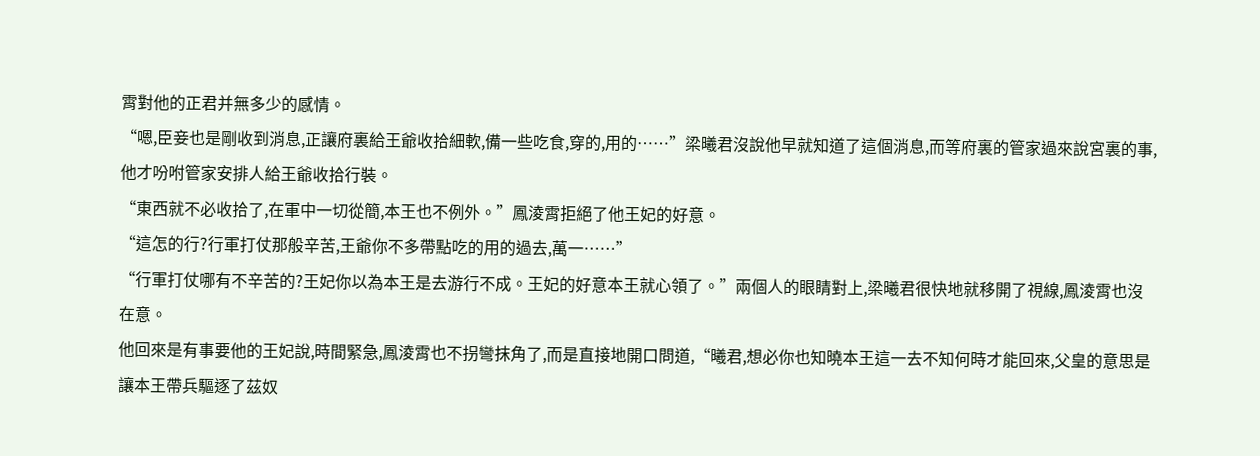霄對他的正君并無多少的感情。
“嗯,臣妾也是剛收到消息,正讓府裏給王爺收拾細軟,備一些吃食,穿的,用的……”梁曦君沒說他早就知道了這個消息,而等府裏的管家過來說宮裏的事,他才吩咐管家安排人給王爺收拾行裝。
“東西就不必收拾了,在軍中一切從簡,本王也不例外。”鳳淩霄拒絕了他王妃的好意。
“這怎的行?行軍打仗那般辛苦,王爺你不多帶點吃的用的過去,萬一……”
“行軍打仗哪有不辛苦的?王妃你以為本王是去游行不成。王妃的好意本王就心領了。”兩個人的眼睛對上,梁曦君很快地就移開了視線,鳳淩霄也沒在意。
他回來是有事要他的王妃說,時間緊急,鳳淩霄也不拐彎抹角了,而是直接地開口問道,“曦君,想必你也知曉本王這一去不知何時才能回來,父皇的意思是讓本王帶兵驅逐了茲奴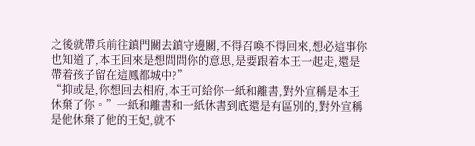之後就帶兵前往鎮門關去鎮守邊關,不得召喚不得回來,想必這事你也知道了,本王回來是想問問你的意思,是要跟着本王一起走,還是帶着孩子留在這鳳都城中?”
“抑或是,你想回去相府,本王可給你一紙和離書,對外宣稱是本王休棄了你。”一紙和離書和一紙休書到底還是有區別的,對外宣稱是他休棄了他的王妃,就不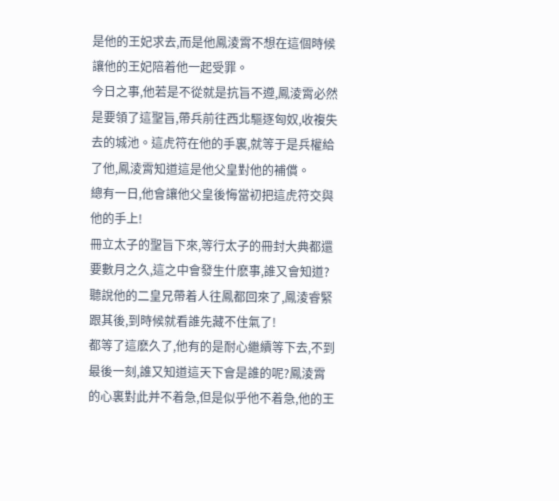是他的王妃求去,而是他鳳淩霄不想在這個時候讓他的王妃陪着他一起受罪。
今日之事,他若是不從就是抗旨不遵,鳳淩霄必然是要領了這聖旨,帶兵前往西北驅逐匈奴,收複失去的城池。這虎符在他的手裏,就等于是兵權給了他,鳳淩霄知道這是他父皇對他的補償。
總有一日,他會讓他父皇後悔當初把這虎符交與他的手上!
冊立太子的聖旨下來,等行太子的冊封大典都還要數月之久,這之中會發生什麽事,誰又會知道?聽說他的二皇兄帶着人往鳳都回來了,鳳淩睿緊跟其後,到時候就看誰先藏不住氣了!
都等了這麽久了,他有的是耐心繼續等下去,不到最後一刻,誰又知道這天下會是誰的呢?鳳淩霄的心裏對此并不着急,但是似乎他不着急,他的王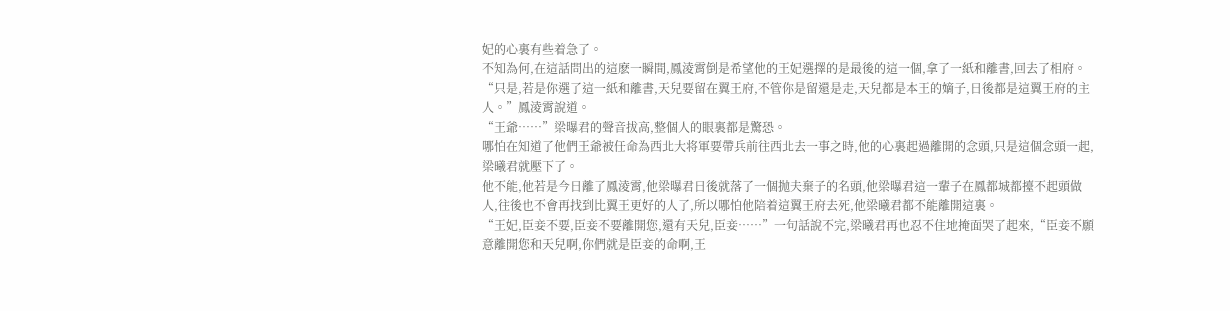妃的心裏有些着急了。
不知為何,在這話問出的這麽一瞬間,鳳淩霄倒是希望他的王妃選擇的是最後的這一個,拿了一紙和離書,回去了相府。
“只是,若是你選了這一紙和離書,天兒要留在翼王府,不管你是留還是走,天兒都是本王的嫡子,日後都是這翼王府的主人。”鳳淩霄說道。
“王爺……”梁曝君的聲音拔高,整個人的眼裏都是驚恐。
哪怕在知道了他們王爺被任命為西北大将軍要帶兵前往西北去一事之時,他的心裏起過離開的念頭,只是這個念頭一起,梁曦君就壓下了。
他不能,他若是今日離了鳳淩霄,他梁曝君日後就落了一個抛夫棄子的名頭,他梁曝君這一輩子在鳳都城都擡不起頭做人,往後也不會再找到比翼王更好的人了,所以哪怕他陪着這翼王府去死,他梁曦君都不能離開這裏。
“王妃,臣妾不要,臣妾不要離開您,還有天兒,臣妾……”一句話說不完,梁曦君再也忍不住地掩面哭了起來,“臣妾不願意離開您和天兒啊,你們就是臣妾的命啊,王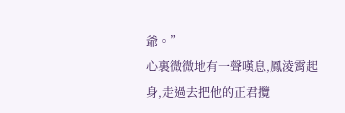爺。”
心裏微微地有一聲嘆息,鳳淩霄起身,走過去把他的正君攬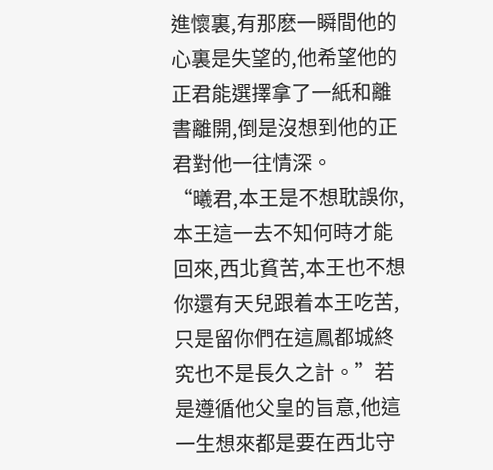進懷裏,有那麽一瞬間他的心裏是失望的,他希望他的正君能選擇拿了一紙和離書離開,倒是沒想到他的正君對他一往情深。
“曦君,本王是不想耽誤你,本王這一去不知何時才能回來,西北貧苦,本王也不想你還有天兒跟着本王吃苦,只是留你們在這鳳都城終究也不是長久之計。”若是遵循他父皇的旨意,他這一生想來都是要在西北守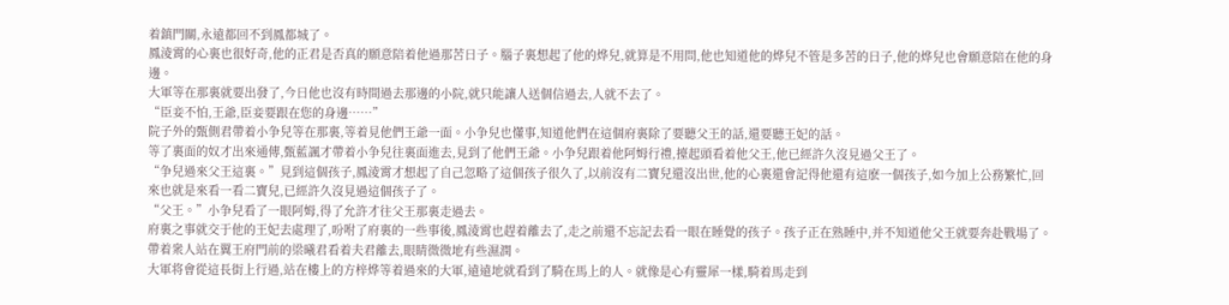着鎮門關,永遠都回不到鳳都城了。
鳳淩霄的心裏也很好奇,他的正君是否真的願意陪着他過那苦日子。腦子裏想起了他的烨兒,就算是不用問,他也知道他的烨兒不管是多苦的日子,他的烨兒也會願意陪在他的身邊。
大軍等在那裏就要出發了,今日他也沒有時間過去那邊的小院,就只能讓人送個信過去,人就不去了。
“臣妾不怕,王爺,臣妾要跟在您的身邊……”
院子外的甄側君帶着小争兒等在那裏,等着見他們王爺一面。小争兒也懂事,知道他們在這個府裏除了要聽父王的話,還要聽王妃的話。
等了裏面的奴才出來通傳,甄藍諷才帶着小争兒往裏面進去,見到了他們王爺。小争兒跟着他阿姆行禮,擡起頭看着他父王,他已經許久沒見過父王了。
“争兒過來父王這裏。”見到這個孩子,鳳淩霄才想起了自己忽略了這個孩子很久了,以前沒有二寶兒還沒出世,他的心裏還會記得他還有這麽一個孩子,如今加上公務繁忙,回來也就是來看一看二寶兒,已經許久沒見過這個孩子了。
“父王。”小争兒看了一眼阿姆,得了允許才往父王那裏走過去。
府裏之事就交于他的王妃去處理了,吩咐了府裏的一些事後,鳳淩霄也趕着離去了,走之前還不忘記去看一眼在睡覺的孩子。孩子正在熟睡中,并不知道他父王就要奔赴戰場了。
帶着衆人站在翼王府門前的梁曦君看着夫君離去,眼睛微微地有些濕潤。
大軍将會從這長街上行過,站在樓上的方梓烨等着過來的大軍,遠遠地就看到了騎在馬上的人。就像是心有靈犀一樣,騎着馬走到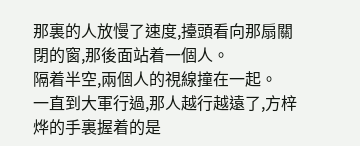那裏的人放慢了速度,擡頭看向那扇關閉的窗,那後面站着一個人。
隔着半空,兩個人的視線撞在一起。
一直到大軍行過,那人越行越遠了,方梓烨的手裏握着的是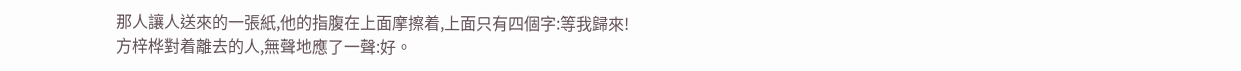那人讓人送來的一張紙,他的指腹在上面摩擦着,上面只有四個字:等我歸來!
方梓桦對着離去的人,無聲地應了一聲:好。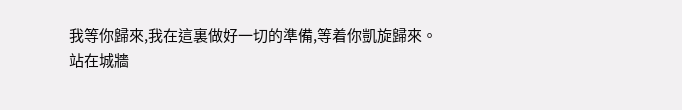我等你歸來,我在這裏做好一切的準備,等着你凱旋歸來。
站在城牆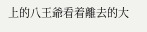上的八王爺看着離去的大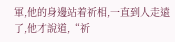軍,他的身邊站着祈相,一直到人走遠了,他才說道,“祈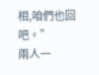相,咱們也回吧。”
兩人一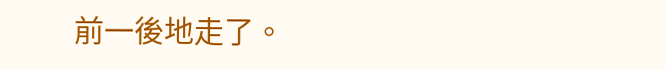前一後地走了。